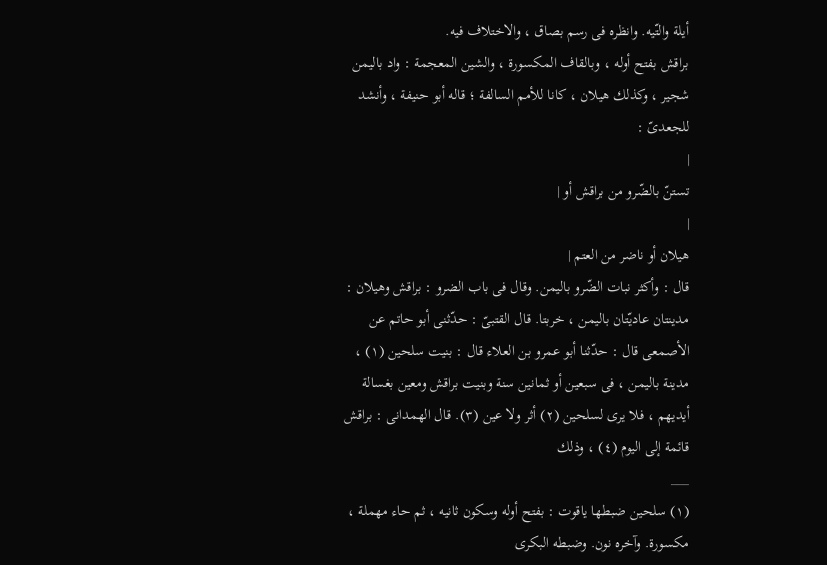أيلة والتّيه. وانظره فى رسم بصاق ، والاختلاف فيه.
براقش بفتح أوله ، وبالقاف المكسورة ، والشين المعجمة : واد باليمن شجير ، وكذلك هيلان ، كانا للأمم السالفة ؛ قاله أبو حنيفة ، وأنشد للجعدىّ :
|
تستنّ بالضّرو من براقش أو |
|
هيلان أو ناضر من العتم |
قال : وأكثر نبات الضّرو باليمن. وقال فى باب الضرو : براقش وهيلان : مدينتان عاديّتان باليمن ، خربتا. قال القتبىّ : حدّثنى أبو حاتم عن الأصمعى قال : حدّثنا أبو عمرو بن العلاء قال : بنيت سلحين (١) ، مدينة باليمن ، فى سبعين أو ثمانين سنة وبنيت براقش ومعين بغسالة أيديهم ، فلا يرى لسلحين (٢) أثر ولا عين (٣). قال الهمدانى : براقش قائمة إلى اليوم (٤) ، وذلك
___
(١) سلحين ضبطها ياقوت : بفتح أوله وسكون ثانيه ، ثم حاء مهملة ، مكسورة. وآخره نون. وضبطه البكرى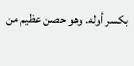بكسر أوله. وهو حصن عظيم من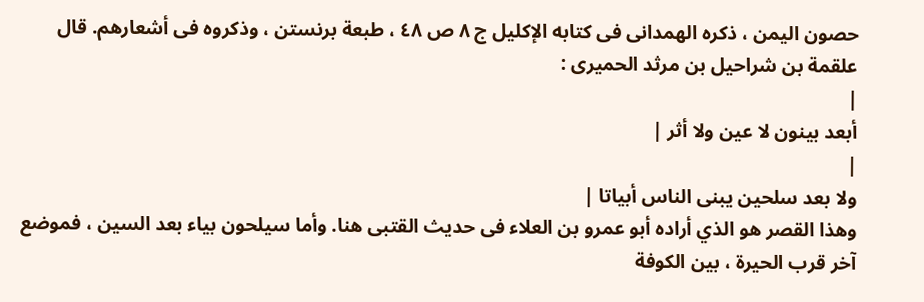حصون اليمن ، ذكره الهمدانى فى كتابه الإكليل ج ٨ ص ٤٨ ، طبعة برنستن ، وذكروه فى أشعارهم. قال علقمة بن شراحيل بن مرثد الحميرى :
|
أبعد بينون لا عين ولا أثر |
|
ولا بعد سلحين يبنى الناس أبياتا |
وهذا القصر هو الذي أراده أبو عمرو بن العلاء فى حديث القتبى هنا. وأما سيلحون بياء بعد السين ، فموضع آخر قرب الحيرة ، بين الكوفة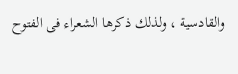والقادسية ، ولذلك ذكرها الشعراء فى الفتوح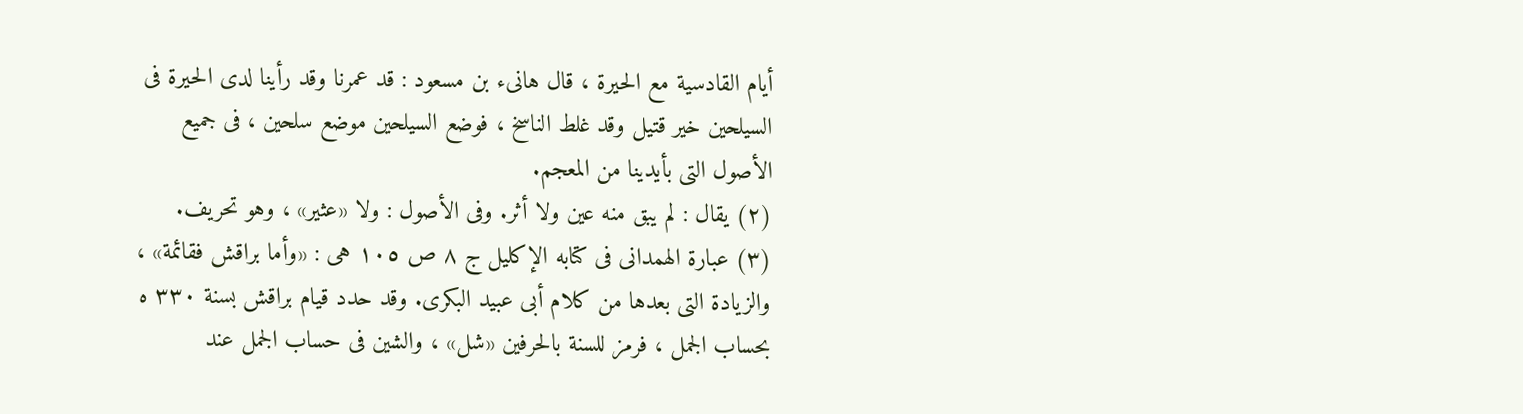أيام القادسية مع الحيرة ، قال هانىء بن مسعود : قد عمرنا وقد رأينا لدى الحيرة فى السيلحين خير قتيل وقد غلط الناسخ ، فوضع السيلحين موضع سلحين ، فى جميع الأصول التى بأيدينا من المعجم.
(٢) يقال : لم يبق منه عين ولا أثر. وفى الأصول : ولا «عثير» ، وهو تحريف.
(٣) عبارة الهمدانى فى كتابه الإكليل ج ٨ ص ١٠٥ هى : «وأما براقش فقائمة» ، والزيادة التى بعدها من كلام أبى عبيد البكرى. وقد حدد قيام براقش بسنة ٣٣٠ ه بحساب الجمل ، فرمز للسنة بالحرفين «شل» ، والشين فى حساب الجمل عند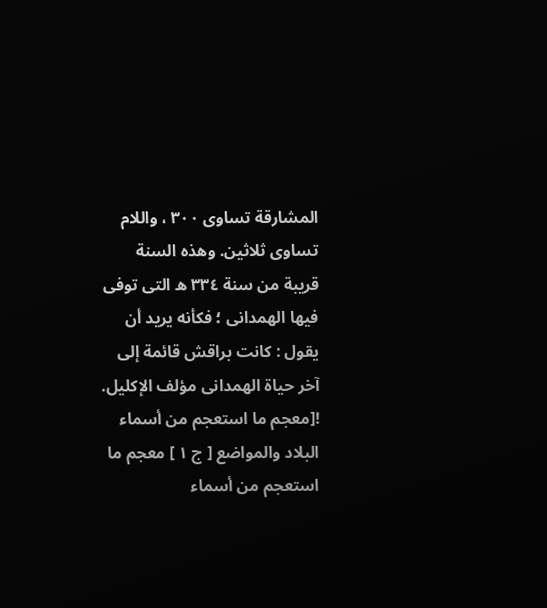المشارقة تساوى ٣٠٠ ، واللام تساوى ثلاثين. وهذه السنة قريبة من سنة ٣٣٤ ه التى توفى فيها الهمدانى ؛ فكأنه يريد أن يقول : كانت براقش قائمة إلى آخر حياة الهمدانى مؤلف الإكليل.
![معجم ما استعجم من أسماء البلاد والمواضع [ ج ١ ] معجم ما استعجم من أسماء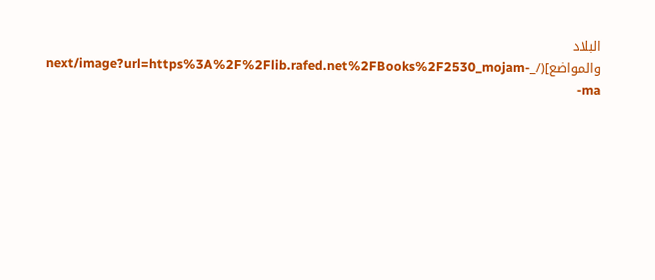البلاد والمواضع](/_next/image?url=https%3A%2F%2Flib.rafed.net%2FBooks%2F2530_mojam-ma-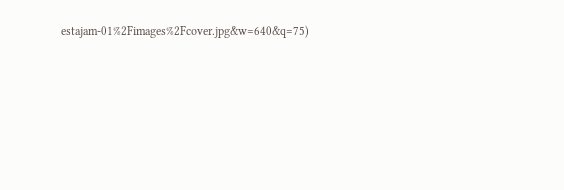estajam-01%2Fimages%2Fcover.jpg&w=640&q=75)